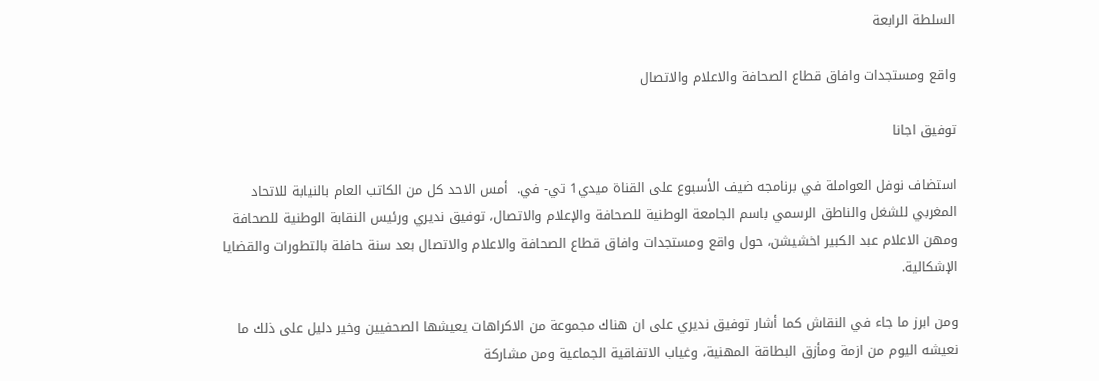السلطة الرابعة

واقع ومستجدات وافاق قطاع الصحافة والاعلام والاتصال

توفيق اجانا

استضاف نوفل العواملة في برنامجه ضيف الأسبوع على القناة ميدي1 تي- في.  أمس الاحد كل من الكاتب العام بالنيابة للاتحاد المغربي للشغل والناطق الرسمي باسم الجامعة الوطنية للصحافة والإعلام والاتصال، توفيق نديري ورئيس النقابة الوطنية للصحافة ومهن الاعلام عبد الكبير اخشيشن، حول واقع ومستجدات وافاق قطاع الصحافة والاعلام والاتصال بعد سنة حافلة بالتطورات والقضايا الإشكالية.

ومن ابرز ما جاء في النقاش كما أشار توفيق نديري على ان هناك مجموعة من الاكراهات يعيشها الصحفيين وخير دليل على ذلك ما نعيشه اليوم من ازمة ومأزق البطاقة المهنية، وغياب الاتفاقية الجماعية ومن مشاركة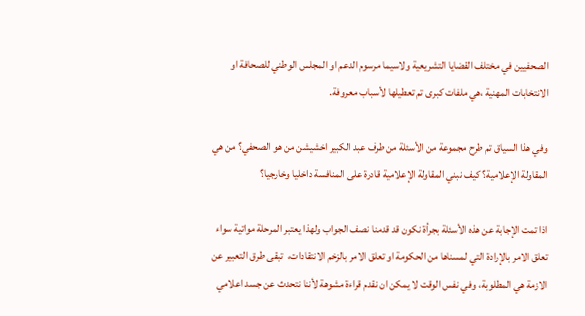الصحفيين في مختلف القضايا التشريعية ولاسيما مرسوم الدعم او المجلس الوطني للصحافة او الانتخابات المهنية ،هي ملفات كبرى تم تعطيلها لأسباب معروفة.

وفي هذا السياق تم طرح مجموعة من الأسئلة من طرف عبد الكبير اخشيشن من هو الصحفي؟ من هي المقاولة الإعلامية؟ كيف نبني المقاولة الإعلامية قادرة على المنافسة داخليا وخارجيا؟

اذا تمت الإجابة عن هذه الأسئلة بجرأة نكون قد قدمنا نصف الجواب ولهذا يعتبر المرحلة مواتية سواء تعلق الامر بالإرادة التي لمسناها من الحكومة او تعلق الامر بالزخم الانتقادات،  تبقى طرق التعبير عن الازمة هي المطلوبة، وفي نفس الوقت لا يمكن ان نقدم قراءة مشوهة لأننا نتحدث عن جسد اعلامي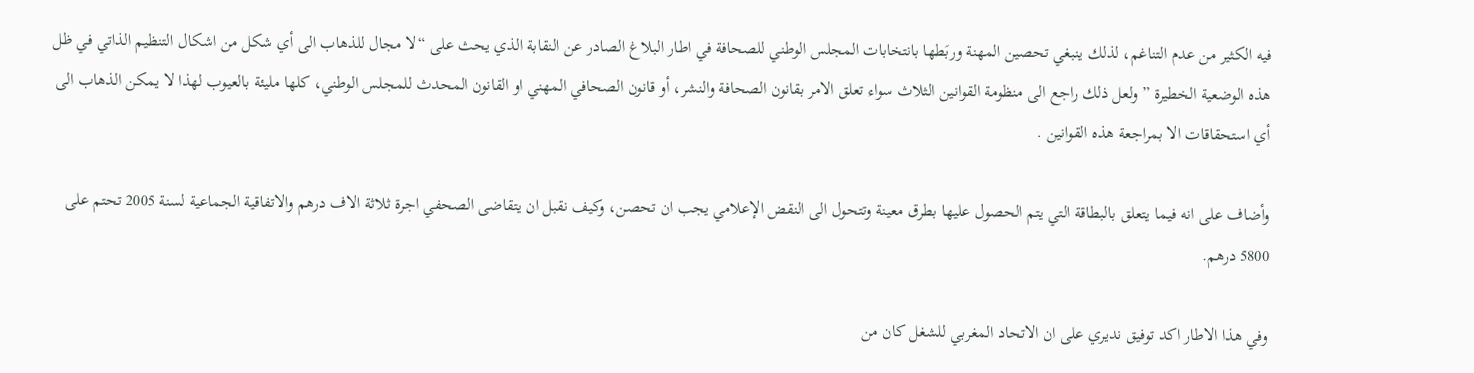فيه الكثير من عدم التناغم، لذلك ينبغي تحصين المهنة وربَطها بانتخابات المجلس الوطني للصحافة في اطار البلاغ الصادر عن النقابة الذي يحث على “لا مجال للذهاب الى أي شكل من اشكال التنظيم الذاتي في ظل هذه الوضعية الخطيرة ” ولعل ذلك راجع الى منظومة القوانين الثلاث سواء تعلق الامر بقانون الصحافة والنشر، أو قانون الصحافي المهني او القانون المحدث للمجلس الوطني، كلها مليئة بالعيوب لهذا لا يمكن الذهاب الى أي استحقاقات الا بمراجعة هذه القوانين .

وأضاف على انه فيما يتعلق بالبطاقة التي يتم الحصول عليها بطرق معينة وتتحول الى النقض الإعلامي يجب ان تحصن، وكيف نقبل ان يتقاضى الصحفي اجرة ثلاثة الاف درهم والاتفاقية الجماعية لسنة 2005 تحتم على 5800 درهم.

وفي هذا الاطار اكد توفيق نديري على ان الاتحاد المغربي للشغل كان من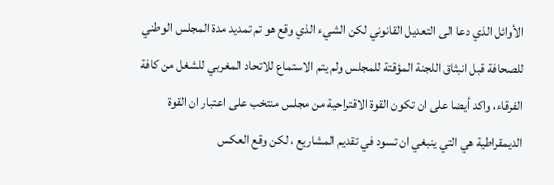الأوائل الذي دعا الى التعديل القانوني لكن الشيء الذي وقع هو تم تمديد مدة المجلس الوطني للصحافة قبل انبثاق اللجنة المؤقتة للمجلس ولم يتم الاستماع للاتحاد المغربي للشغل من كافة الفرقاء، واكد أيضا على ان تكون القوة الاقتراحية من مجلس منتخب على اعتبار ان القوة الديمقراطية هي التي ينبغي ان تسود في تقديم المشاريع ، لكن وقع العكس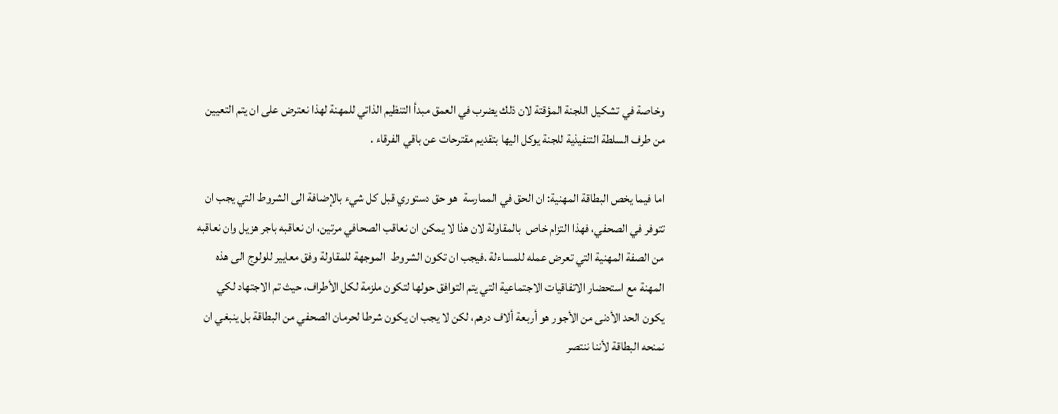وخاصة في تشكيل اللجنة المؤقتة لان ذلك يضرب في العمق مبدأ التنظيم الذاتي للمهنة لهذا نعترض على ان يتم التعيين من طرف السلطة التنفيذية للجنة يوكل اليها بتقديم مقترحات عن باقي الفرقاء .

اما فيما يخص البطاقة المهنية: ان الحق في الممارسة  هو حق دستوري قبل كل شيء بالإضافة الى الشروط التي يجب ان تتوفر في الصحفي، فهذا التزام خاص  بالمقاولة لان هذا لا يمكن ان نعاقب الصحافي مرتين، ان نعاقبه باجر هزيل وان نعاقبه من الصفة المهنية التي تعرض عمله للمساءلة .فيجب ان تكون الشروط  الموجهة للمقاولة وفق معايير للولوج الى هذه المهنة مع استحضار الاتفاقيات الاجتماعية التي يتم التوافق حولها لتكون ملزمة لكل الأطراف، حيث تم الاجتهاد لكي يكون الحد الأدنى من الأجور هو أربعة ألاف درهم، لكن لا يجب ان يكون شرطا لحرمان الصحفي من البطاقة بل ينبغي ان نمنحه البطاقة لأننا ننتصر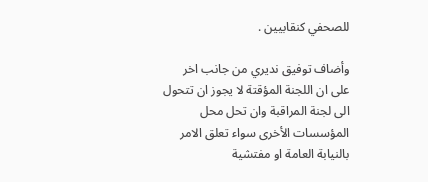للصحفي كنقابيين .

وأضاف توفيق نديري من جانب اخر على ان اللجنة المؤقتة لا يجوز ان تتحول الى لجنة المراقبة وان تحل محل المؤسسات الأخرى سواء تعلق الامر بالنيابة العامة او مفتشية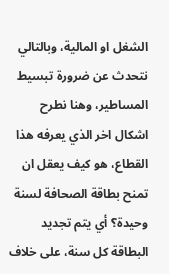الشغل او المالية، وبالتالي نتحدث عن ضرورة تبسيط المساطير، وهنا نطرح اشكال اخر الذي يعرفه هذا القطاع، هو كيف يعقل ان تمنح بطاقة الصحافة لسنة وحيدة؟ أي يتم تجديد البطاقة كل سنة، على خلاف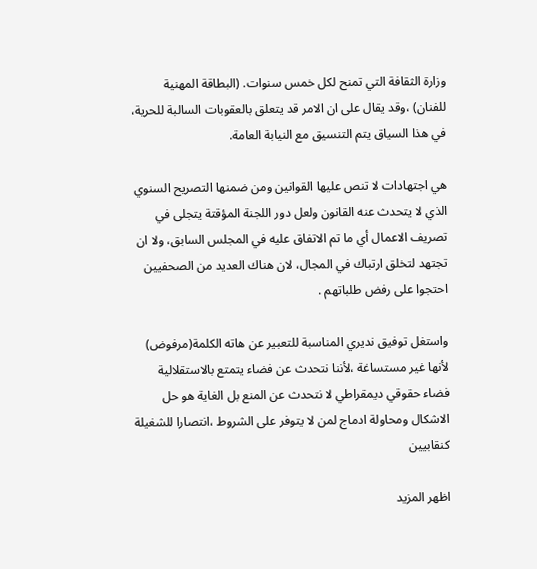وزارة الثقافة التي تمنح لكل خمس سنوات. (البطاقة المهنية للفنان) ،وقد يقال على ان الامر قد يتعلق بالعقوبات السالبة للحرية، في هذا السياق يتم التنسيق مع النيابة العامة.

هي اجتهادات لا تنص عليها القوانين ومن ضمنها التصريح السنوي الذي لا يتحدث عنه القانون ولعل دور اللجنة المؤقتة يتجلى في تصريف الاعمال أي ما تم الاتفاق عليه في المجلس السابق، ولا ان تجتهد لتخلق ارتباك في المجال، لان هناك العديد من الصحفيين احتجوا على رفض طلباتهم .

واستغل توفيق نديري المناسبة للتعبير عن هاته الكلمة(مرفوض) لأنها غير مستساغة ،لأننا نتحدث عن فضاء يتمتع بالاستقلالية فضاء حقوقي ديمقراطي لا نتحدث عن المنع بل الغاية هو حل الاشكال ومحاولة ادماج لمن لا يتوفر على الشروط ،انتصارا للشغيلة كنقابيين

اظهر المزيد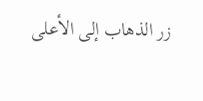زر الذهاب إلى الأعلى